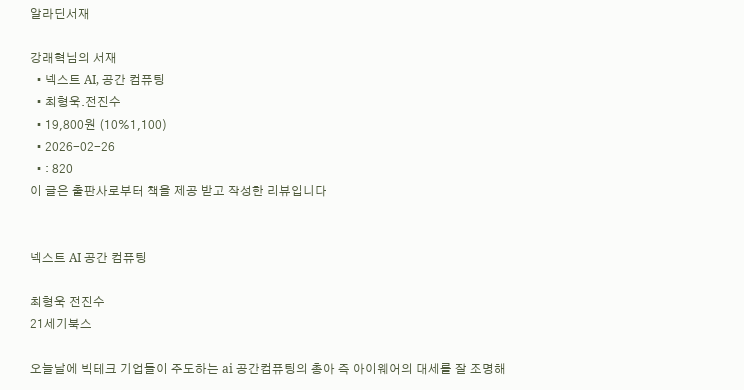알라딘서재

강래혁님의 서재
  • 넥스트 AI, 공간 컴퓨팅
  • 최형욱.전진수
  • 19,800원 (10%1,100)
  • 2026-02-26
  • : 820
이 글은 출판사로부터 책을 제공 받고 작성한 리뷰입니다


넥스트 AI 공간 컴퓨팅

최형욱 전진수
21세기북스

오늘날에 빅테크 기업들이 주도하는 ai 공간컴퓨팅의 총아 즉 아이웨어의 대세를 잘 조명해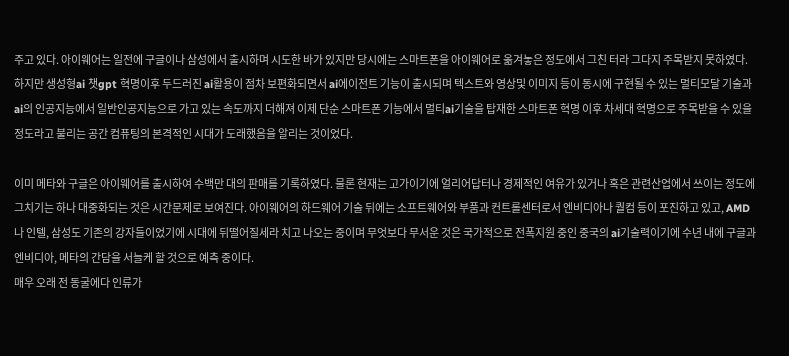주고 있다. 아이웨어는 일전에 구글이나 삼성에서 출시하며 시도한 바가 있지만 당시에는 스마트폰을 아이웨어로 옮겨놓은 정도에서 그친 터라 그다지 주목받지 못하였다. 하지만 생성형ai 챗gpt 혁명이후 두드러진 ai활용이 점차 보편화되면서 ai에이전트 기능이 출시되며 텍스트와 영상및 이미지 등이 동시에 구현될 수 있는 멀티모달 기술과 ai의 인공지능에서 일반인공지능으로 가고 있는 속도까지 더해져 이제 단순 스마트폰 기능에서 멀티ai기술을 탑재한 스마트폰 혁명 이후 차세대 혁명으로 주목받을 수 있을 정도라고 불리는 공간 컴퓨팅의 본격적인 시대가 도래했음을 알리는 것이었다.

이미 메타와 구글은 아이웨어를 출시하여 수백만 대의 판매를 기록하였다. 물론 현재는 고가이기에 얼리어답터나 경제적인 여유가 있거나 혹은 관련산업에서 쓰이는 정도에 그치기는 하나 대중화되는 것은 시간문제로 보여진다. 아이웨어의 하드웨어 기술 뒤에는 소프트웨어와 부품과 컨트롤센터로서 엔비디아나 퀄컴 등이 포진하고 있고, AMD나 인텔, 삼성도 기존의 강자들이었기에 시대에 뒤떨어질세라 치고 나오는 중이며 무엇보다 무서운 것은 국가적으로 전폭지원 중인 중국의 ai기술력이기에 수년 내에 구글과 엔비디아, 메타의 간담을 서늘케 할 것으로 예측 중이다.
매우 오래 전 동굴에다 인류가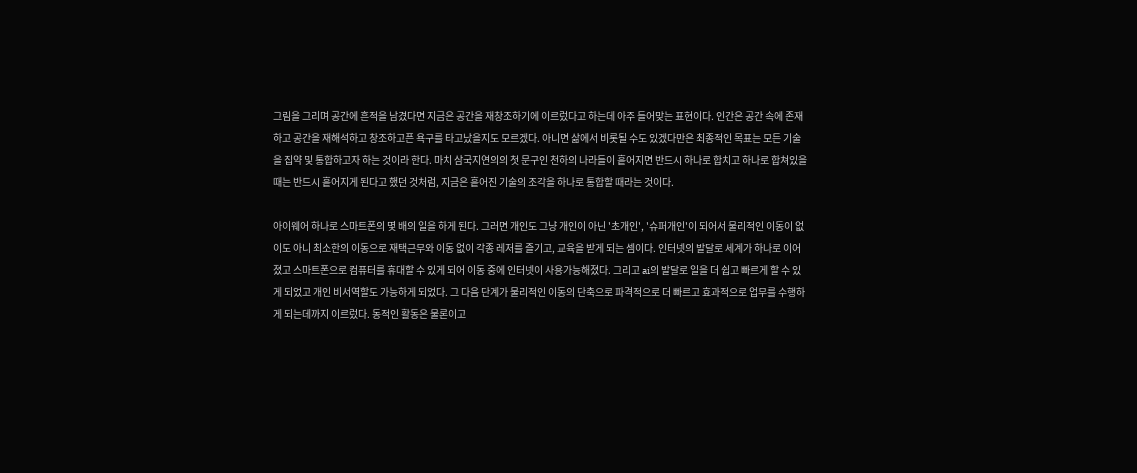그림을 그리며 공간에 흔적을 남겼다면 지금은 공간을 재창조하기에 이르렀다고 하는데 아주 들어맞는 표현이다. 인간은 공간 속에 존재하고 공간을 재해석하고 창조하고픈 욕구를 타고났을지도 모르겠다. 아니면 삶에서 비롯될 수도 있겠다만은 최종적인 목표는 모든 기술을 집약 및 통합하고자 하는 것이라 한다. 마치 삼국지연의의 첫 문구인 천하의 나라들이 흩어지면 반드시 하나로 합치고 하나로 합쳐있을 때는 반드시 흩어지게 된다고 했던 것처럼, 지금은 흩어진 기술의 조각을 하나로 통합할 때라는 것이다.

아이웨어 하나로 스마트폰의 몇 배의 일을 하게 된다. 그러면 개인도 그냥 개인이 아닌 '초개인', '슈퍼개인'이 되어서 물리적인 이동이 없이도 아니 최소한의 이동으로 재택근무와 이동 없이 각종 레저를 즐기고, 교육을 받게 되는 셈이다. 인터넷의 발달로 세계가 하나로 이어졌고 스마트폰으로 컴퓨터를 휴대할 수 있게 되어 이동 중에 인터넷이 사용가능해졌다. 그리고 ai의 발달로 일을 더 쉽고 빠르게 할 수 있게 되었고 개인 비서역할도 가능하게 되었다. 그 다음 단계가 물리적인 이동의 단축으로 파격적으로 더 빠르고 효과적으로 업무를 수행하게 되는데까지 이르렀다. 동적인 활동은 물론이고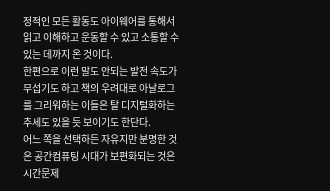정적인 모든 활동도 아이웨어를 통해서 읽고 이해하고 운동할 수 있고 소통할 수 있는 데까지 온 것이다.
한편으로 이런 말도 안되는 발전 속도가 무섭기도 하고 책의 우려대로 아날로그를 그리워하는 이들은 탈 디지털화하는 추세도 있을 듯 보이기도 한단다.
어느 쪽을 선택하든 자유지만 분명한 것은 공간컴퓨팅 시대가 보편화되는 것은 시간문제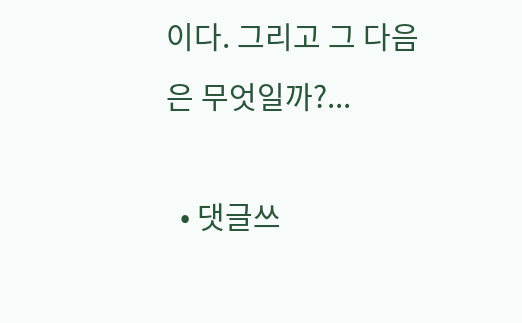이다. 그리고 그 다음은 무엇일까?...

  • 댓글쓰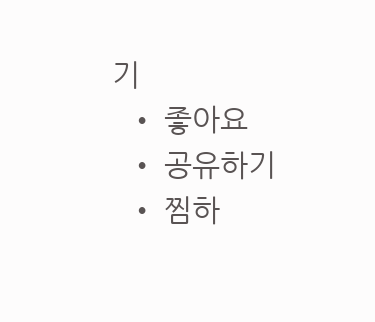기
  • 좋아요
  • 공유하기
  • 찜하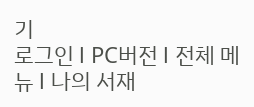기
로그인 l PC버전 l 전체 메뉴 l 나의 서재